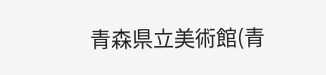青森県立美術館(青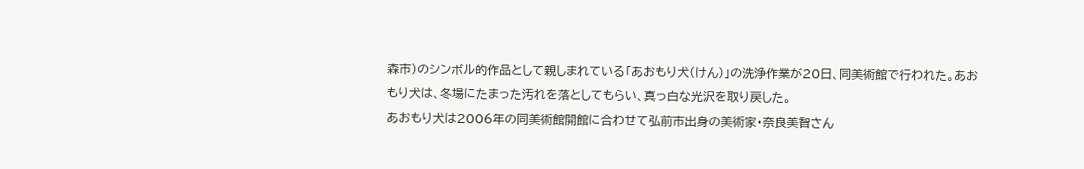森市)のシンボル的作品として親しまれている「あおもり犬(けん)」の洗浄作業が20日、同美術館で行われた。あおもり犬は、冬場にたまった汚れを落としてもらい、真っ白な光沢を取り戻した。
あおもり犬は2006年の同美術館開館に合わせて弘前市出身の美術家・奈良美智さん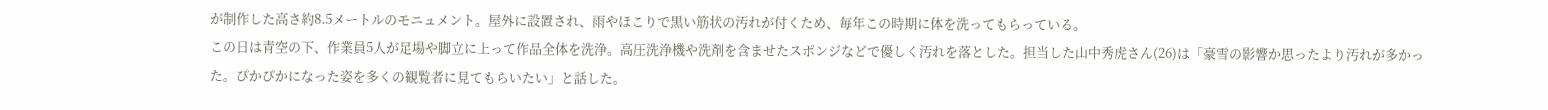が制作した高さ約8.5メートルのモニュメント。屋外に設置され、雨やほこりで黒い筋状の汚れが付くため、毎年この時期に体を洗ってもらっている。
この日は青空の下、作業員5人が足場や脚立に上って作品全体を洗浄。高圧洗浄機や洗剤を含ませたスポンジなどで優しく汚れを落とした。担当した山中秀虎さん(26)は「豪雪の影響か思ったより汚れが多かった。ぴかぴかになった姿を多くの観覧者に見てもらいたい」と話した。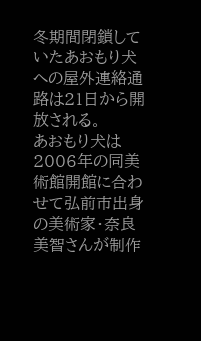冬期間閉鎖していたあおもり犬への屋外連絡通路は21日から開放される。
あおもり犬は2006年の同美術館開館に合わせて弘前市出身の美術家・奈良美智さんが制作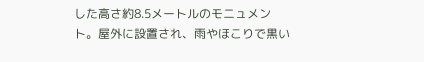した高さ約8.5メートルのモニュメント。屋外に設置され、雨やほこりで黒い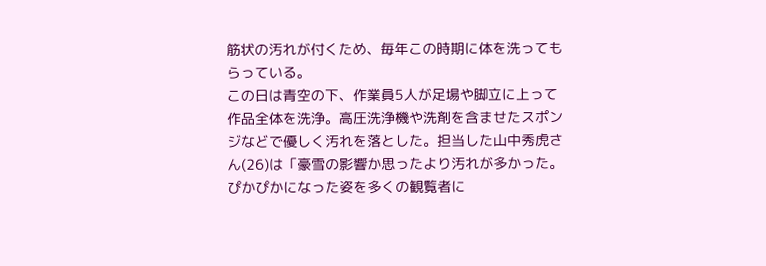筋状の汚れが付くため、毎年この時期に体を洗ってもらっている。
この日は青空の下、作業員5人が足場や脚立に上って作品全体を洗浄。高圧洗浄機や洗剤を含ませたスポンジなどで優しく汚れを落とした。担当した山中秀虎さん(26)は「豪雪の影響か思ったより汚れが多かった。ぴかぴかになった姿を多くの観覧者に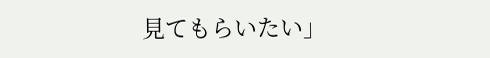見てもらいたい」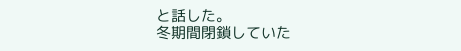と話した。
冬期間閉鎖していた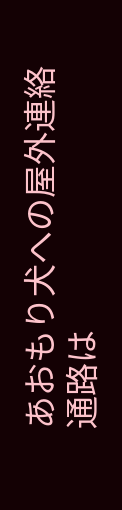あおもり犬への屋外連絡通路は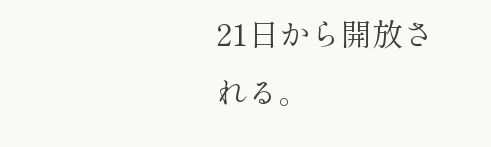21日から開放される。